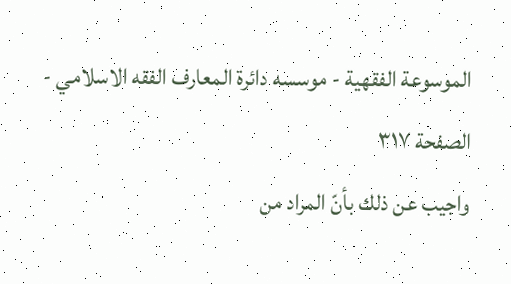الموسوعة الفقهية - موسسه دائرة المعارف الفقه الاسلامي - الصفحة ٣١٧
واجيب عن ذلك بأنّ المراد من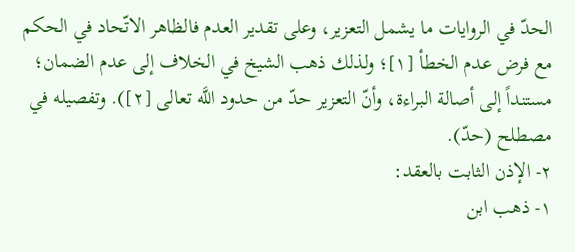الحدّ في الروايات ما يشمل التعزير، وعلى تقدير العدم فالظاهر الاتّحاد في الحكم مع فرض عدم الخطأ [١]؛ ولذلك ذهب الشيخ في الخلاف إلى عدم الضمان؛ مستنداً إلى أصالة البراءة، وأنّ التعزير حدّ من حدود اللَّه تعالى [٢]). وتفصيله في مصطلح (حدّ).
٢- الإذن الثابت بالعقد:
١- ذهب ابن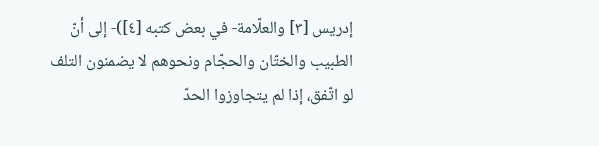إدريس [٣] والعلّامة- في بعض كتبه [٤])- إلى أنّ الطبيب والختّان والحجّام ونحوهم لا يضمنون التلف لو اتّفق، إذا لم يتجاوزوا الحدّ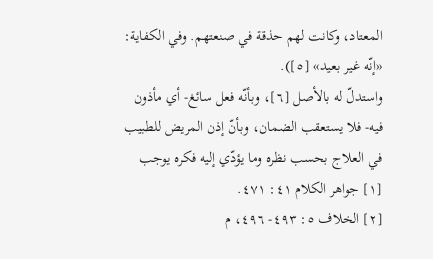المعتاد، وكانت لهم حذقة في صنعتهم. وفي الكفاية: «إنّه غير بعيد» [٥]).
واستدلّ له بالأصل [٦]، وبأنّه فعل سائغ- أي مأذون فيه- فلا يستعقب الضمان، وبأنّ إذن المريض للطبيب في العلاج بحسب نظره وما يؤدّي إليه فكره يوجب
[١] جواهر الكلام ٤١: ٤٧١.
[٢] الخلاف ٥: ٤٩٣- ٤٩٦، م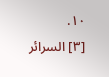١٠.
[٣] السرائر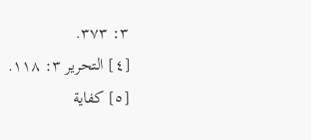٣: ٣٧٣.
[٤] التحرير ٣: ١١٨.
[٥] كفاية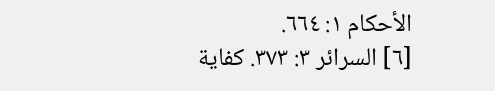الأحكام ١: ٦٦٤.
[٦] السرائر ٣: ٣٧٣. كفاية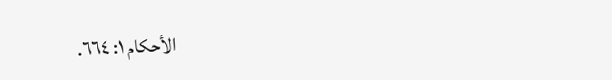الأحكام ١: ٦٦٤.